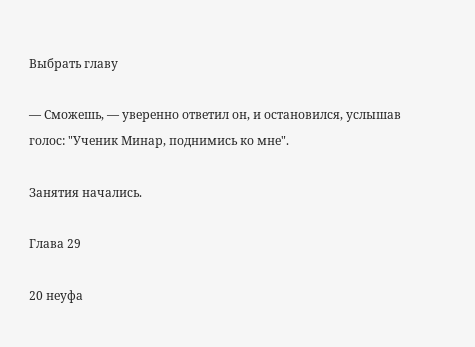Выбрать главу

— Сможешь, — уверенно ответил он, и остановился, услышав голос: "Ученик Минар, поднимись ко мне".

Занятия начались.

Глава 29

20 неуфа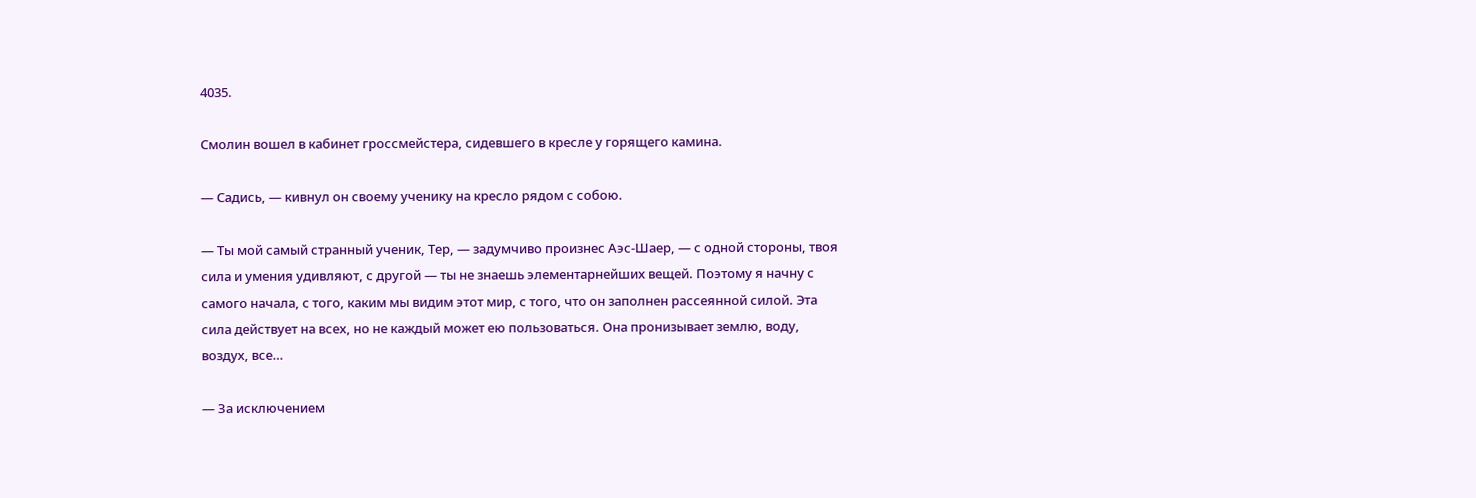4035.

Смолин вошел в кабинет гроссмейстера, сидевшего в кресле у горящего камина.

— Садись, — кивнул он своему ученику на кресло рядом с собою.

— Ты мой самый странный ученик, Тер, — задумчиво произнес Аэс-Шаер, — с одной стороны, твоя сила и умения удивляют, с другой — ты не знаешь элементарнейших вещей. Поэтому я начну с самого начала, с того, каким мы видим этот мир, с того, что он заполнен рассеянной силой. Эта сила действует на всех, но не каждый может ею пользоваться. Она пронизывает землю, воду, воздух, все…

— За исключением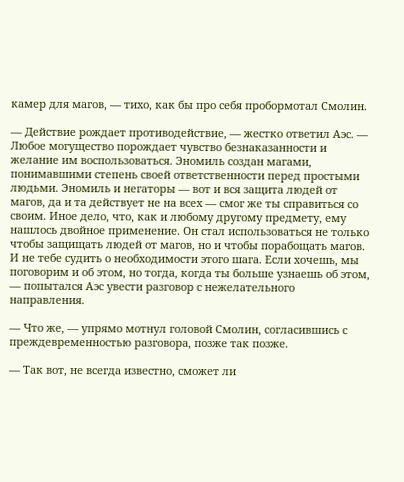камер для магов, — тихо, как бы про себя пробормотал Смолин.

— Действие рождает противодействие, — жестко ответил Аэс. — Любое могущество порождает чувство безнаказанности и желание им воспользоваться. Эномиль создан магами, понимавшими степень своей ответственности перед простыми людьми. Эномиль и негаторы — вот и вся защита людей от магов, да и та действует не на всех — смог же ты справиться со своим. Иное дело, что, как и любому другому предмету, ему нашлось двойное применение. Он стал использоваться не только чтобы защищать людей от магов, но и чтобы порабощать магов. И не тебе судить о необходимости этого шага. Если хочешь, мы поговорим и об этом, но тогда, когда ты больше узнаешь об этом, — попытался Аэс увести разговор с нежелательного направления.

— Что же, — упрямо мотнул головой Смолин, согласившись с преждевременностью разговора, позже так позже.

— Так вот, не всегда известно, сможет ли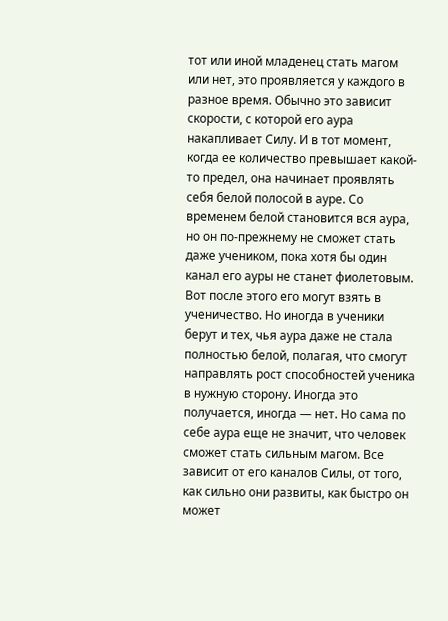тот или иной младенец стать магом или нет, это проявляется у каждого в разное время. Обычно это зависит скорости, с которой его аура накапливает Силу. И в тот момент, когда ее количество превышает какой-то предел, она начинает проявлять себя белой полосой в ауре. Со временем белой становится вся аура, но он по-прежнему не сможет стать даже учеником, пока хотя бы один канал его ауры не станет фиолетовым. Вот после этого его могут взять в ученичество. Но иногда в ученики берут и тех, чья аура даже не стала полностью белой, полагая, что смогут направлять рост способностей ученика в нужную сторону. Иногда это получается, иногда — нет. Но сама по себе аура еще не значит, что человек сможет стать сильным магом. Все зависит от его каналов Силы, от того, как сильно они развиты, как быстро он может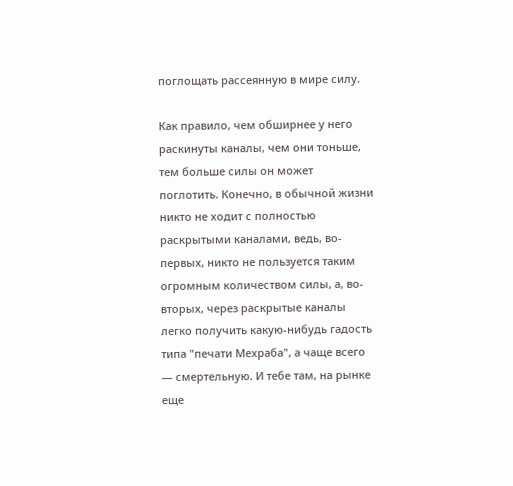поглощать рассеянную в мире силу.

Как правило, чем обширнее у него раскинуты каналы, чем они тоньше, тем больше силы он может поглотить. Конечно, в обычной жизни никто не ходит с полностью раскрытыми каналами, ведь, во-первых, никто не пользуется таким огромным количеством силы, а, во-вторых, через раскрытые каналы легко получить какую-нибудь гадость типа "печати Мехраба", а чаще всего — смертельную. И тебе там, на рынке еще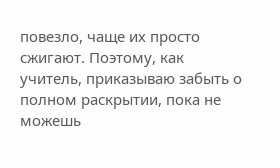повезло, чаще их просто сжигают. Поэтому, как учитель, приказываю забыть о полном раскрытии, пока не можешь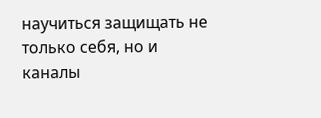научиться защищать не только себя, но и каналы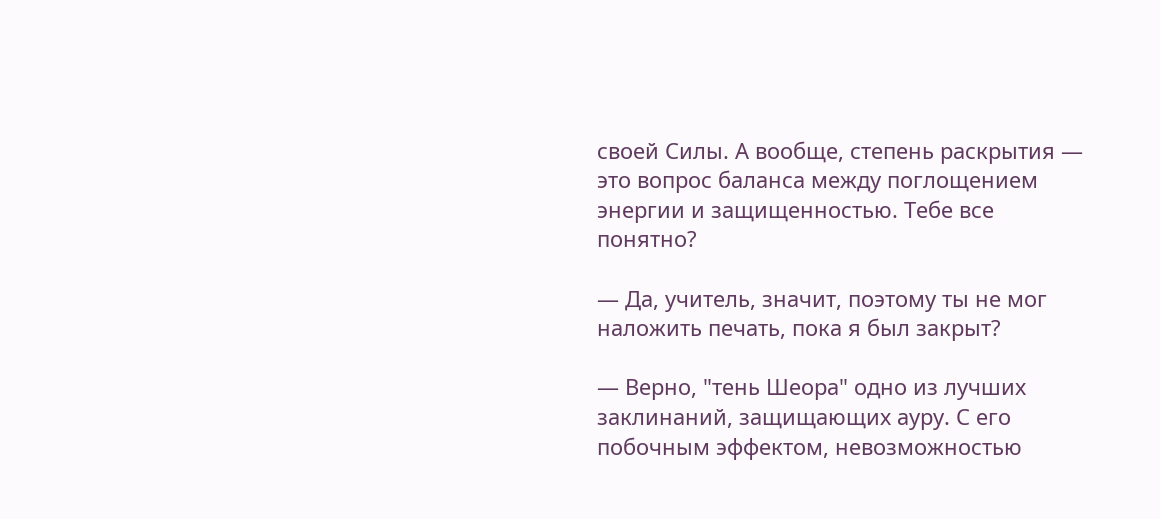своей Силы. А вообще, степень раскрытия — это вопрос баланса между поглощением энергии и защищенностью. Тебе все понятно?

— Да, учитель, значит, поэтому ты не мог наложить печать, пока я был закрыт?

— Верно, "тень Шеора" одно из лучших заклинаний, защищающих ауру. С его побочным эффектом, невозможностью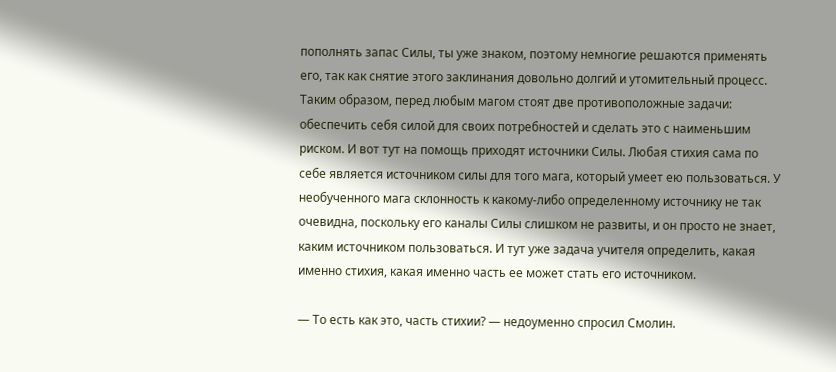пополнять запас Силы, ты уже знаком, поэтому немногие решаются применять его, так как снятие этого заклинания довольно долгий и утомительный процесс. Таким образом, перед любым магом стоят две противоположные задачи: обеспечить себя силой для своих потребностей и сделать это с наименьшим риском. И вот тут на помощь приходят источники Силы. Любая стихия сама по себе является источником силы для того мага, который умеет ею пользоваться. У необученного мага склонность к какому-либо определенному источнику не так очевидна, поскольку его каналы Силы слишком не развиты, и он просто не знает, каким источником пользоваться. И тут уже задача учителя определить, какая именно стихия, какая именно часть ее может стать его источником.

— То есть как это, часть стихии? — недоуменно спросил Смолин.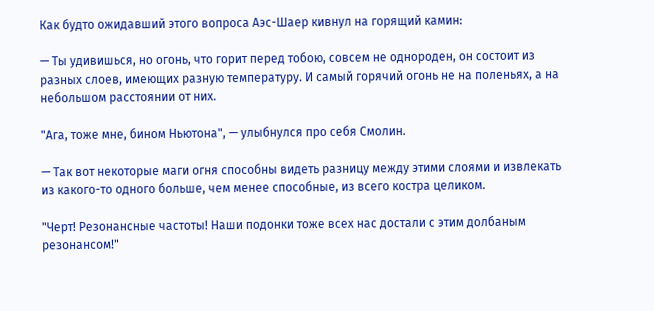Как будто ожидавший этого вопроса Аэс-Шаер кивнул на горящий камин:

— Ты удивишься, но огонь, что горит перед тобою, совсем не однороден, он состоит из разных слоев, имеющих разную температуру. И самый горячий огонь не на поленьях, а на небольшом расстоянии от них.

"Ага, тоже мне, бином Ньютона", — улыбнулся про себя Смолин.

— Так вот некоторые маги огня способны видеть разницу между этими слоями и извлекать из какого-то одного больше, чем менее способные, из всего костра целиком.

"Черт! Резонансные частоты! Наши подонки тоже всех нас достали с этим долбаным резонансом!"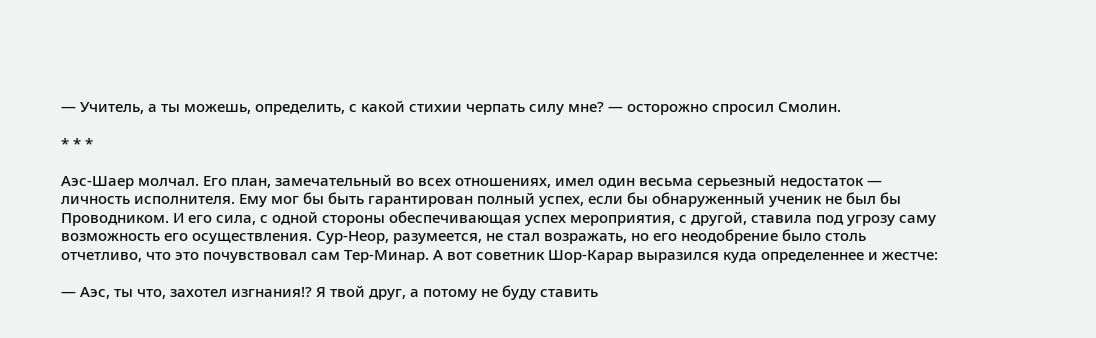— Учитель, а ты можешь, определить, с какой стихии черпать силу мне? — осторожно спросил Смолин.

* * *

Аэс-Шаер молчал. Его план, замечательный во всех отношениях, имел один весьма серьезный недостаток — личность исполнителя. Ему мог бы быть гарантирован полный успех, если бы обнаруженный ученик не был бы Проводником. И его сила, с одной стороны обеспечивающая успех мероприятия, с другой, ставила под угрозу саму возможность его осуществления. Сур-Неор, разумеется, не стал возражать, но его неодобрение было столь отчетливо, что это почувствовал сам Тер-Минар. А вот советник Шор-Карар выразился куда определеннее и жестче:

— Аэс, ты что, захотел изгнания!? Я твой друг, а потому не буду ставить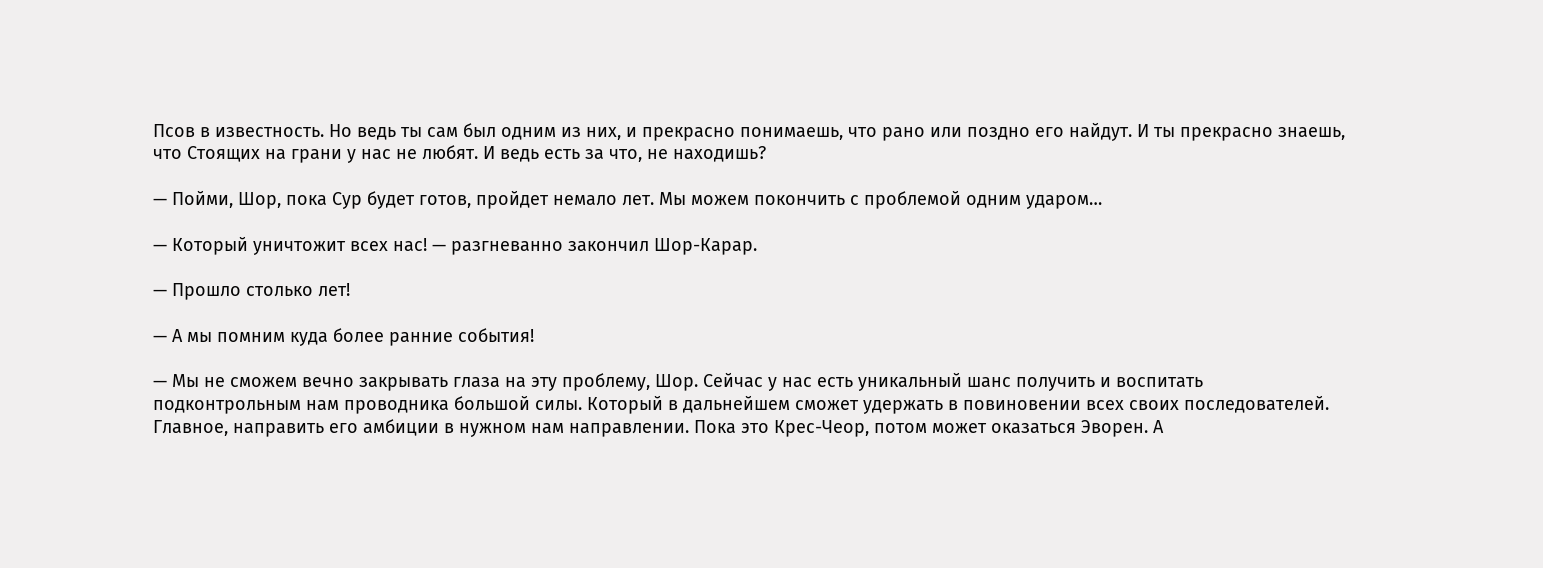Псов в известность. Но ведь ты сам был одним из них, и прекрасно понимаешь, что рано или поздно его найдут. И ты прекрасно знаешь, что Стоящих на грани у нас не любят. И ведь есть за что, не находишь?

— Пойми, Шор, пока Сур будет готов, пройдет немало лет. Мы можем покончить с проблемой одним ударом…

— Который уничтожит всех нас! — разгневанно закончил Шор-Карар.

— Прошло столько лет!

— А мы помним куда более ранние события!

— Мы не сможем вечно закрывать глаза на эту проблему, Шор. Сейчас у нас есть уникальный шанс получить и воспитать подконтрольным нам проводника большой силы. Который в дальнейшем сможет удержать в повиновении всех своих последователей. Главное, направить его амбиции в нужном нам направлении. Пока это Крес-Чеор, потом может оказаться Эворен. А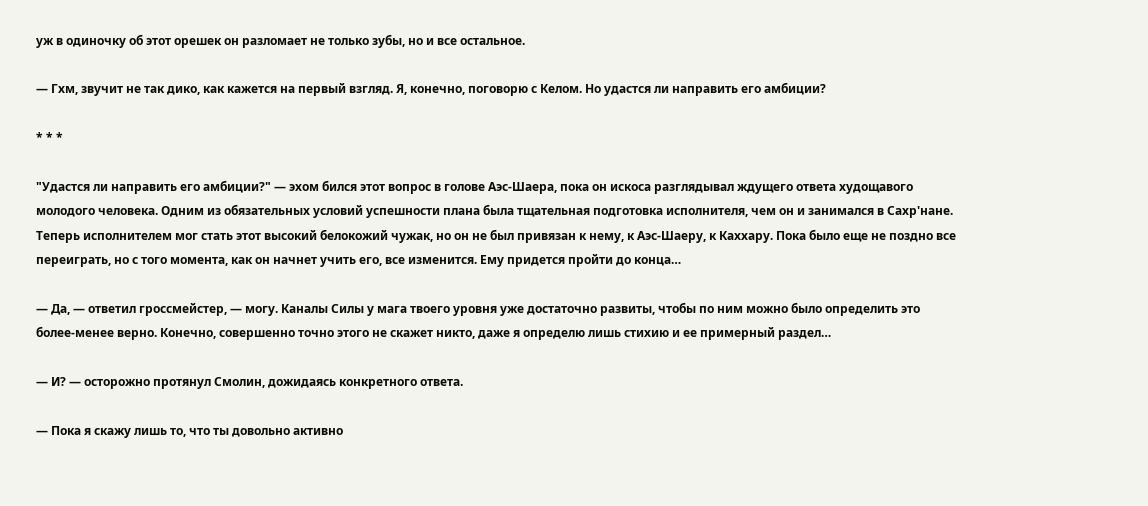уж в одиночку об этот орешек он разломает не только зубы, но и все остальное.

— Гхм, звучит не так дико, как кажется на первый взгляд. Я, конечно, поговорю с Келом. Но удастся ли направить его амбиции?

* * *

"Удастся ли направить его амбиции?" — эхом бился этот вопрос в голове Аэс-Шаера, пока он искоса разглядывал ждущего ответа худощавого молодого человека. Одним из обязательных условий успешности плана была тщательная подготовка исполнителя, чем он и занимался в Сахр'нане. Теперь исполнителем мог стать этот высокий белокожий чужак, но он не был привязан к нему, к Аэс-Шаеру, к Каххару. Пока было еще не поздно все переиграть, но с того момента, как он начнет учить его, все изменится. Ему придется пройти до конца…

— Да, — ответил гроссмейстер, — могу. Каналы Силы у мага твоего уровня уже достаточно развиты, чтобы по ним можно было определить это более-менее верно. Конечно, совершенно точно этого не скажет никто, даже я определю лишь стихию и ее примерный раздел…

— И? — осторожно протянул Смолин, дожидаясь конкретного ответа.

— Пока я скажу лишь то, что ты довольно активно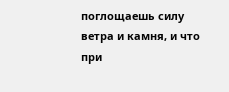поглощаешь силу ветра и камня, и что при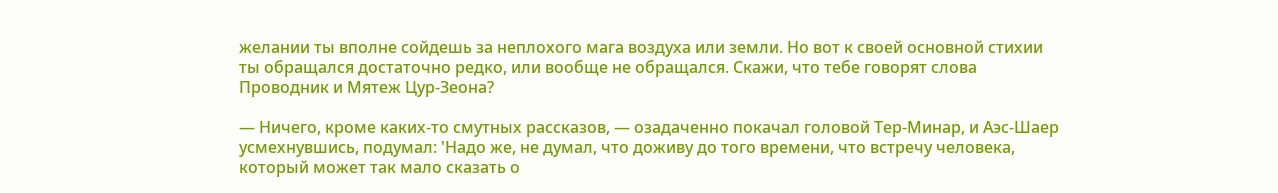желании ты вполне сойдешь за неплохого мага воздуха или земли. Но вот к своей основной стихии ты обращался достаточно редко, или вообще не обращался. Скажи, что тебе говорят слова Проводник и Мятеж Цур-Зеона?

— Ничего, кроме каких-то смутных рассказов, — озадаченно покачал головой Тер-Минар, и Аэс-Шаер усмехнувшись, подумал: 'Надо же, не думал, что доживу до того времени, что встречу человека, который может так мало сказать о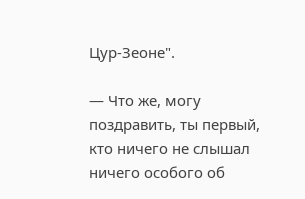Цур-Зеоне".

— Что же, могу поздравить, ты первый, кто ничего не слышал ничего особого об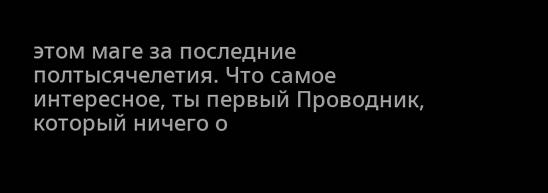этом маге за последние полтысячелетия. Что самое интересное, ты первый Проводник, который ничего о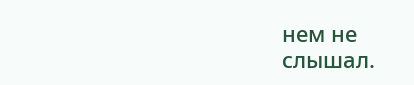нем не слышал.